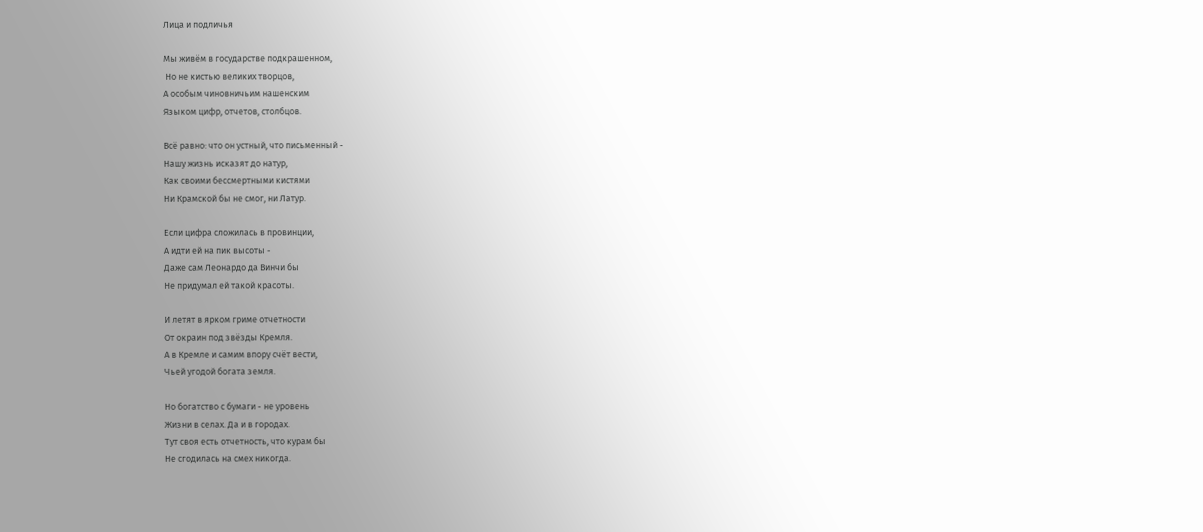Лица и подличья

Мы живём в государстве подкрашенном,
 Но не кистью великих творцов,
А особым чиновничьим нашенским
Языком цифр, отчетов, столбцов.

Всё равно: что он устный, что письменный -
Нашу жизнь исказят до натур,
Как своими бессмертными кистями
Ни Крамской бы не смог, ни Латур.

Если цифра сложилась в провинции,
А идти ей на пик высоты -
Даже сам Леонардо да Винчи бы
Не придумал ей такой красоты.

И летят в ярком гриме отчетности
От окраин под звёзды Кремля.
А в Кремле и самим впору счёт вести,
Чьей угодой богата земля.

Но богатство с бумаги - не уровень
Жизни в селах. Да и в городах.
Тут своя есть отчетность, что курам бы
Не сгодилась на смех никогда.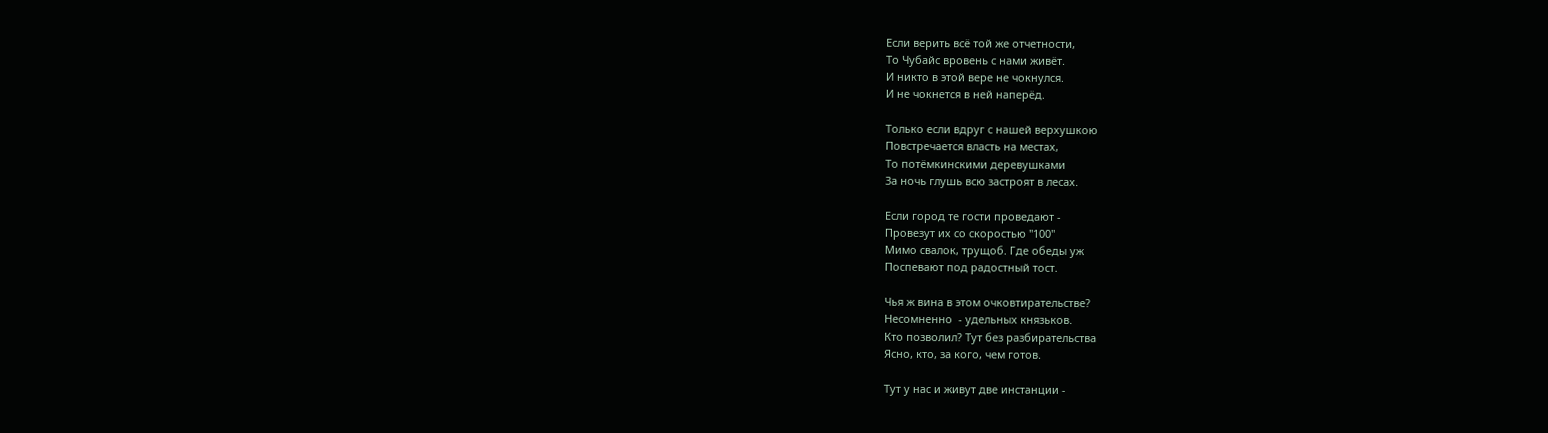Если верить всё той же отчетности,
То Чубайс вровень с нами живёт.
И никто в этой вере не чокнулся.
И не чокнется в ней наперёд.

Только если вдруг с нашей верхушкою
Повстречается власть на местах,
То потёмкинскими деревушками
За ночь глушь всю застроят в лесах.

Если город те гости проведают -
Провезут их со скоростью "100"
Мимо свалок, трущоб. Где обеды уж
Поспевают под радостный тост.

Чья ж вина в этом очковтирательстве?
Несомненно  - удельных князьков.
Кто позволил? Тут без разбирательства
Ясно, кто, за кого, чем готов.

Тут у нас и живут две инстанции -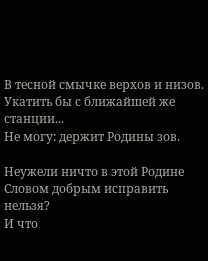В тесной смычке верхов и низов.
Укатить бы с ближайшей же станции...
Не могу: держит Родины зов.

Неужели ничто в этой Родине
Словом добрым исправить нельзя?
И что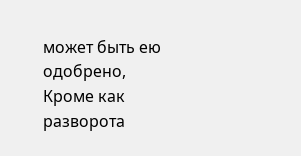может быть ею одобрено,
Кроме как разворота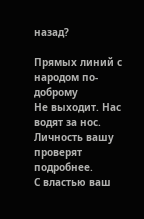назад?

Прямых линий с народом по-доброму
Не выходит. Нас водят за нос.
Личность вашу проверят подробнее.
С властью ваш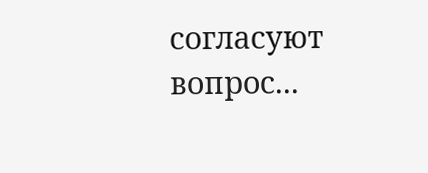согласуют вопрос...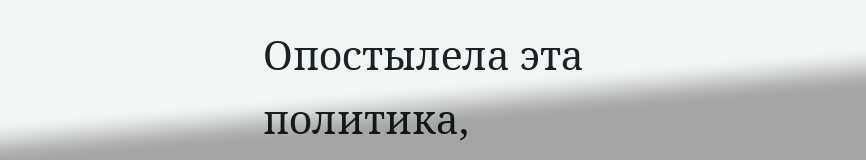Опостылела эта политика,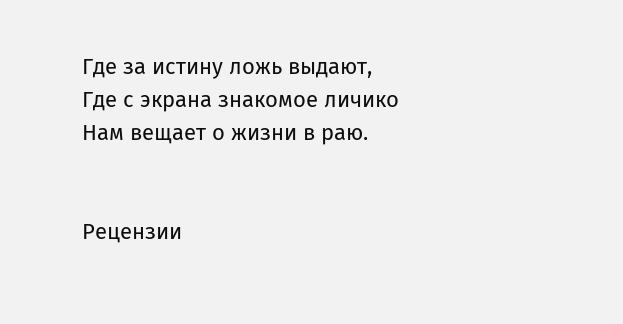Где за истину ложь выдают,
Где с экрана знакомое личико
Нам вещает о жизни в раю.


Рецензии